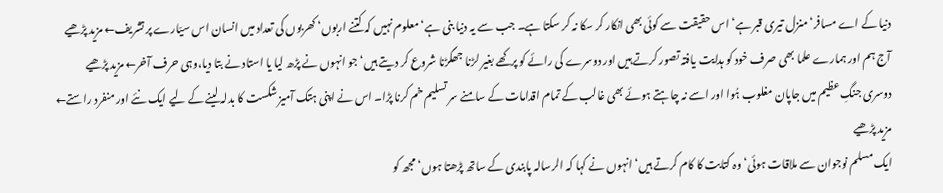دنیا کے اے مسافر‘ منزل تیری قبر ہے‘ اس حقیقت سے کوئی بھی انکار کر سکا نہ کر سکتا ہے۔ جب سے یہ دنیا بنی ہے‘ معلوم نہیں کہ کتنے اربوں‘ کھربوں کی تعداد میں انسان اس سیّارے پر تشریف← مزید پڑھیے
آج ہم اور ہمارے علما بھی صرف خود کو ہدایت یافتہ تصور کرتے ہیں اور دوسرے کی رائے کو پرکھے بغیر لڑنا جھگڑنا شروع کر دیتے ہیں‘ جو انہوں نے پڑھ لیا یا استاد نے بتا دیا،وہی حرف آخر← مزید پڑھیے
دوسری جنگِ عظیم میں جاپان مغلوب ہُوا اور اسے نہ چاہتے ہوئے بھی غالب کے تمام اقدامات کے سامنے سر تسلیم خم کرنا پڑا۔ اس نے اپنی ہتک آمیز شکست کا بدلہ لینے کے لیے ایک نئے اور منفرد راستے← مزید پڑھیے
ایک مسلم نوجوان سے ملاقات ہوئی‘ وہ کتابت کا کام کرتے ہیں‘ انہوں نے کہا کہ الرسالہ پابندی کے ساتھ پڑھتا ہوں‘ مجھ کو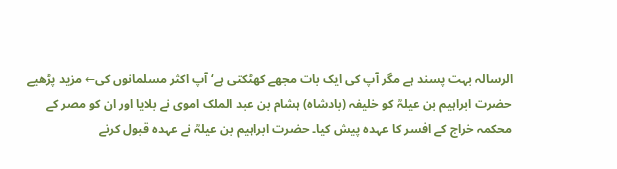الرسالہ بہت پسند ہے مگر آپ کی ایک بات مجھے کھٹکتی ہے‘ آپ اکثر مسلمانوں کی← مزید پڑھیے
حضرت ابراہیم بن عیلہؒ کو خلیفہ (بادشاہ) ہشام بن عبد الملک اموی نے بلایا اور ان کو مصر کے محکمہ خراج کے افسر کا عہدہ پیش کیا۔ حضرت ابراہیم بن عیلہؒ نے عہدہ قبول کرنے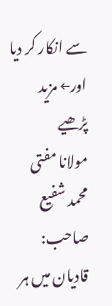سے انکار کر دیا اور← مزید پڑھیے
مولانا مفتی محمد شفیع صاحب: قادیان میں ہر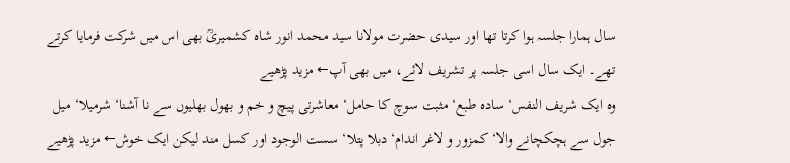سال ہمارا جلسہ ہوا کرتا تھا اور سیدی حضرت مولانا سید محمد انور شاہ کشمیریؒ بھی اس میں شرکت فرمایا کرتے تھے۔ ایک سال اسی جلسہ پر تشریف لائے، میں بھی آپ← مزید پڑھیے
وہ ایک شریف النفس‘ سادہ طبع‘ مثبت سوچ کا حامل‘ معاشرتی پیچ و خم و بھول بھلیوں سے نا آشنا‘ شرمیلا‘ میل جول سے ہچکچانے والا‘ کمزور و لاغر اندام‘ دبلا پتلا‘ سست الوجود اور کسل مند لیکن ایک خوش← مزید پڑھیے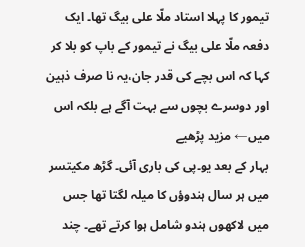تیمور کا پہلا استاد ملّا علی بیگ تھا۔ ایک دفعہ ملّا علی بیگ نے تیمور کے باپ کو بلا کر کہا کہ اس بچے کی قدر جان،یہ نا صرف ذہین اور دوسرے بچوں سے بہت آگے ہے بلکہ اس میں← مزید پڑھیے
بہار کے بعد یو۔پی کی باری آئی۔ گڑھ مکیتسر میں ہر سال ہندوؤں کا میلہ لگتا تھا جس میں لاکھوں ہندو شامل ہوا کرتے تھے۔ چند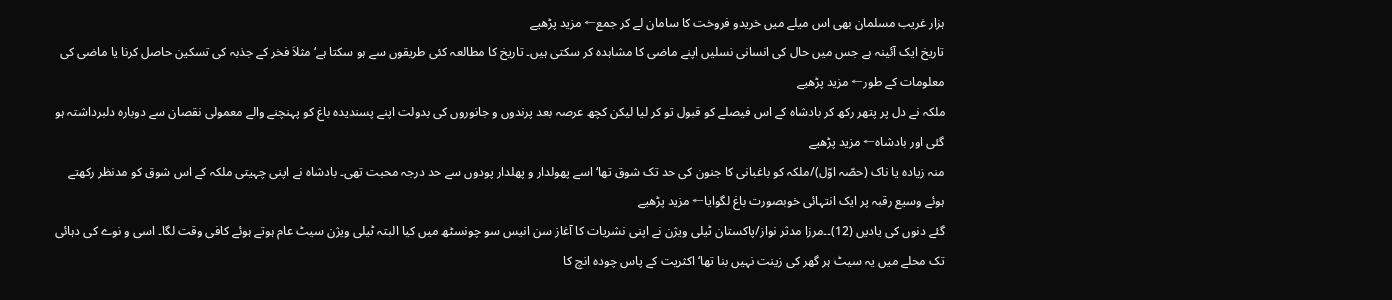ہزار غریب مسلمان بھی اس میلے میں خریدو فروخت کا سامان لے کر جمع← مزید پڑھیے
تاریخ ایک آئینہ ہے جس میں حال کی انسانی نسلیں اپنے ماضی کا مشاہدہ کر سکتی ہیں۔ تاریخ کا مطالعہ کئی طریقوں سے ہو سکتا ہے‘ مثلاَ فخر کے جذبہ کی تسکین حاصل کرنا یا ماضی کی معلومات کے طور← مزید پڑھیے
ملکہ نے دل پر پتھر رکھ کر بادشاہ کے اس فیصلے کو قبول تو کر لیا لیکن کچھ عرصہ بعد پرندوں و جانوروں کی بدولت اپنے پسندیدہ باغ کو پہنچنے والے معمولی نقصان سے دوبارہ دلبرداشتہ ہو گئی اور بادشاہ← مزید پڑھیے
منہ زیادہ یا ناک (حصّہ اوّل)/ملکہ کو باغبانی کا جنون کی حد تک شوق تھا‘ اسے پھولدار و پھلدار پودوں سے حد درجہ محبت تھی۔ بادشاہ نے اپنی چہیتی ملکہ کے اس شوق کو مدنظر رکھتے ہوئے وسیع رقبہ پر ایک انتہائی خوبصورت باغ لگوایا← مزید پڑھیے
گئے دنوں کی یادیں (12)۔۔مرزا مدثر نواز/پاکستان ٹیلی ویژن نے اپنی نشریات کا آغاز سن انیس سو چونسٹھ میں کیا البتہ ٹیلی ویژن سیٹ عام ہوتے ہوئے کافی وقت لگا۔ اسی و نوے کی دہائی تک محلے میں یہ سیٹ ہر گھر کی زینت نہیں بنا تھا‘ اکثریت کے پاس چودہ انچ کا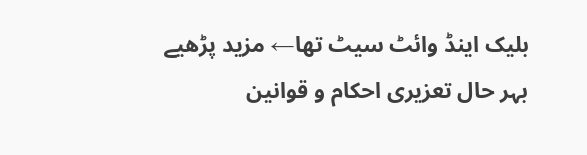بلیک اینڈ وائٹ سیٹ تھا← مزید پڑھیے
بہر حال تعزیری احکام و قوانین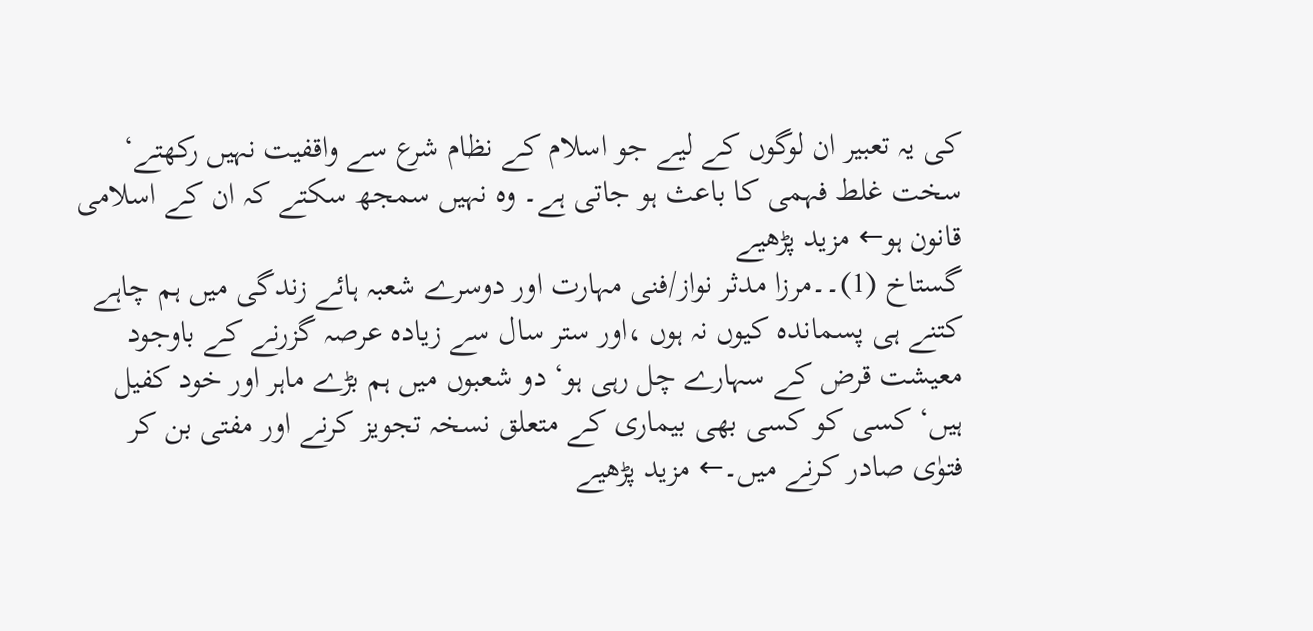کی یہ تعبیر ان لوگوں کے لیے جو اسلام کے نظام شرع سے واقفیت نہیں رکھتے‘ سخت غلط فہمی کا باعث ہو جاتی ہے۔ وہ نہیں سمجھ سکتے کہ ان کے اسلامی قانون ہو← مزید پڑھیے
گستاخ (1)۔۔مرزا مدثر نواز/فنی مہارت اور دوسرے شعبہ ہائے زندگی میں ہم چاہے کتنے ہی پسماندہ کیوں نہ ہوں ،اور ستر سال سے زیادہ عرصہ گزرنے کے باوجود معیشت قرض کے سہارے چل رہی ہو‘ دو شعبوں میں ہم بڑے ماہر اور خود کفیل ہیں‘ کسی کو کسی بھی بیماری کے متعلق نسخہ تجویز کرنے اور مفتی بن کر فتوٰی صادر کرنے میں۔← مزید پڑھیے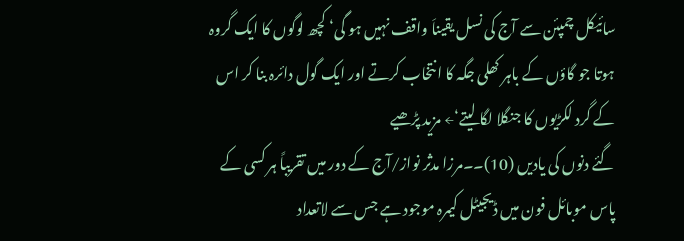سائیکل چمپئن سے آج کی نسل یقیناَ واقف نہیں ہو گی‘ کچھ لوگوں کا ایک گروہ ہوتا جو گاؤں کے باہر کھلی جگہ کا انتخاب کرتے اور ایک گول دائرہ بنا کر اس کے گرد لکڑیوں کا جنگلا لگا لیتے‘← مزید پڑھیے
گئے دنوں کی یادیں (10)۔۔مرزا مدثر نواز/آج کے دور میں تقریباً ہر کسی کے پاس موبائل فون میں ڈیجیٹل کیمرہ موجود ہے جس سے لاتعداد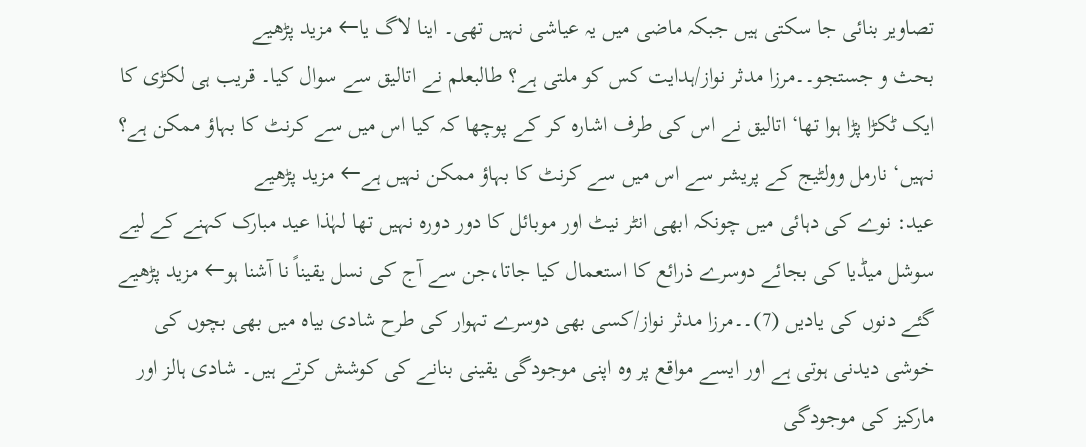تصاویر بنائی جا سکتی ہیں جبکہ ماضی میں یہ عیاشی نہیں تھی۔ اینا لاگ یا← مزید پڑھیے
بحث و جستجو۔۔مرزا مدثر نواز/ہدایت کس کو ملتی ہے؟ طالبعلم نے اتالیق سے سوال کیا۔ قریب ہی لکڑی کا ایک ٹکڑا پڑا ہوا تھا‘ اتالیق نے اس کی طرف اشارہ کر کے پوچھا کہ کیا اس میں سے کرنٹ کا بہاؤ ممکن ہے؟ نہیں‘ نارمل وولٹیج کے پریشر سے اس میں سے کرنٹ کا بہاؤ ممکن نہیں ہے← مزید پڑھیے
عید: نوے کی دہائی میں چونکہ ابھی انٹر نیٹ اور موبائل کا دور دورہ نہیں تھا لہٰذا عید مبارک کہنے کے لیے سوشل میڈیا کی بجائے دوسرے ذرائع کا استعمال کیا جاتا،جن سے آج کی نسل یقیناً نا آشنا ہو← مزید پڑھیے
گئے دنوں کی یادیں (7)۔۔مرزا مدثر نواز/کسی بھی دوسرے تہوار کی طرح شادی بیاہ میں بھی بچوں کی خوشی دیدنی ہوتی ہے اور ایسے مواقع پر وہ اپنی موجودگی یقینی بنانے کی کوشش کرتے ہیں۔ شادی ہالز اور مارکیز کی موجودگی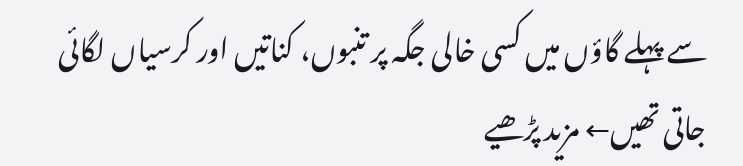سے پہلے گاؤں میں کسی خالی جگہ پر تنبوں، کناتیں اور کرسیاں لگائی جاتی تھیں← مزید پڑھیے